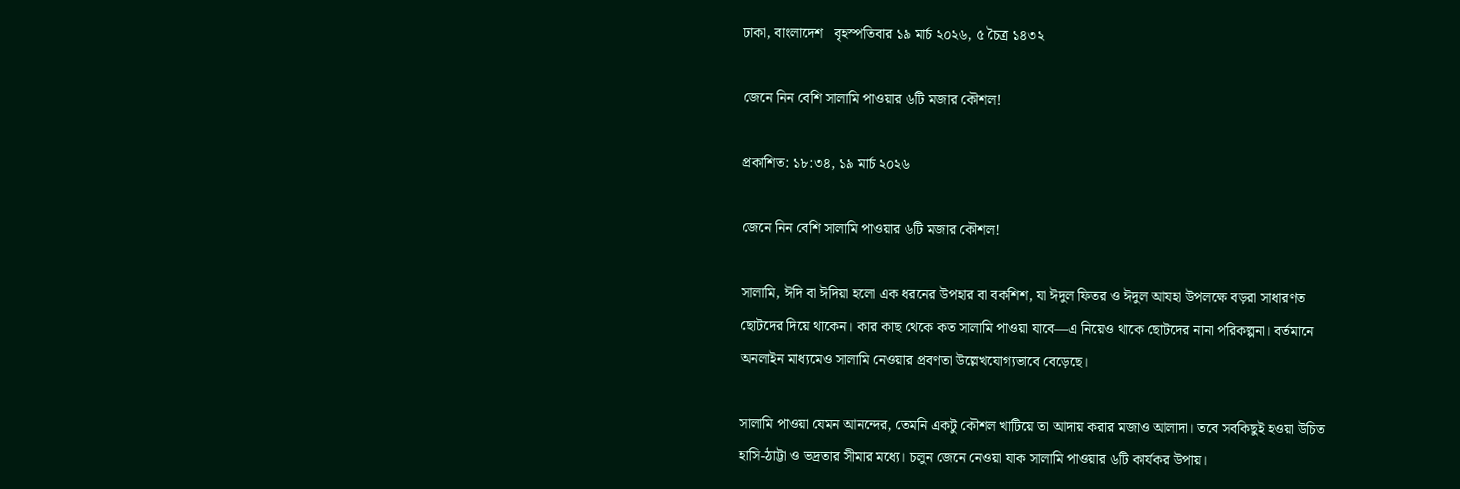ঢাকা, বাংলাদেশ   বৃহস্পতিবার ১৯ মার্চ ২০২৬, ৫ চৈত্র ১৪৩২

জেনে নিন বেশি সালামি পাওয়ার ৬টি মজার কৌশল!

প্রকাশিত: ১৮:৩৪, ১৯ মার্চ ২০২৬

জেনে নিন বেশি সালামি পাওয়ার ৬টি মজার কৌশল!

সালামি, ঈদি বা ঈদিয়া হলো এক ধরনের উপহার বা বকশিশ, যা ঈদুল ফিতর ও ঈদুল আযহা উপলক্ষে বড়রা সাধারণত ছোটদের দিয়ে থাকেন। কার কাছ থেকে কত সালামি পাওয়া যাবে—এ নিয়েও থাকে ছোটদের নানা পরিকল্পনা। বর্তমানে অনলাইন মাধ্যমেও সালামি নেওয়ার প্রবণতা উল্লেখযোগ্যভাবে বেড়েছে।

সালামি পাওয়া যেমন আনন্দের, তেমনি একটু কৌশল খাটিয়ে তা আদায় করার মজাও আলাদা। তবে সবকিছুই হওয়া উচিত হাসি-ঠাট্টা ও ভদ্রতার সীমার মধ্যে। চলুন জেনে নেওয়া যাক সালামি পাওয়ার ৬টি কার্যকর উপায়।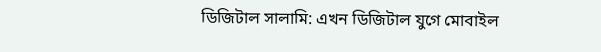ডিজিটাল সালামি: এখন ডিজিটাল যুগে মোবাইল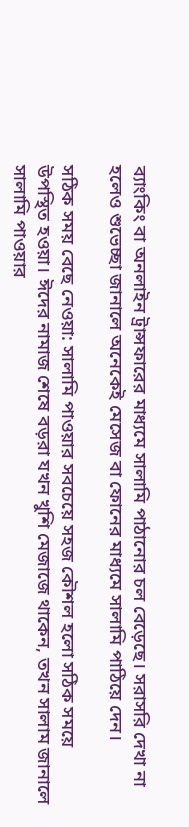ব্যাংকিং বা অনলাইন ট্রান্সফারের মাধ্যমে সালামি পাঠানোর চল বেড়েছে। সরাসরি দেখা না হলেও শুভেচ্ছা জানালে অনেকেই মেসেজ বা ফোনের মাধ্যমে সালামি পাঠিয়ে দেন।

সঠিক সময় বেছে নেওয়া: সালামি পাওয়ার সবচেয়ে সহজ কৌশল হলো সঠিক সময়ে উপস্থিত হওয়া। ঈদের নামাজ শেষে বড়রা যখন খুশি মেজাজে থাকেন, তখন সালাম জানালে সালামি পাওয়ার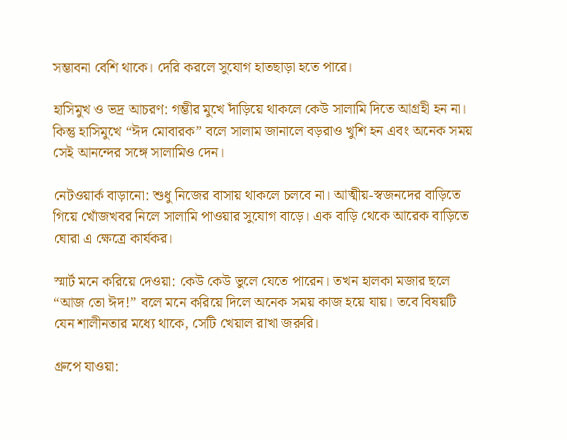সম্ভাবনা বেশি থাকে। দেরি করলে সুযোগ হাতছাড়া হতে পারে।

হাসিমুখ ও ভদ্র আচরণ: গম্ভীর মুখে দাঁড়িয়ে থাকলে কেউ সালামি দিতে আগ্রহী হন না। কিন্তু হাসিমুখে “ঈদ মোবারক” বলে সালাম জানালে বড়রাও খুশি হন এবং অনেক সময় সেই আনন্দের সঙ্গে সালামিও দেন।

নেটওয়ার্ক বাড়ানো: শুধু নিজের বাসায় থাকলে চলবে না। আত্মীয়-স্বজনদের বাড়িতে গিয়ে খোঁজখবর নিলে সালামি পাওয়ার সুযোগ বাড়ে। এক বাড়ি থেকে আরেক বাড়িতে ঘোরা এ ক্ষেত্রে কার্যকর।

স্মার্ট মনে করিয়ে দেওয়া: কেউ কেউ ভুলে যেতে পারেন। তখন হালকা মজার ছলে “আজ তো ঈদ!” বলে মনে করিয়ে দিলে অনেক সময় কাজ হয়ে যায়। তবে বিষয়টি যেন শালীনতার মধ্যে থাকে, সেটি খেয়াল রাখা জরুরি।

গ্রুপে যাওয়া: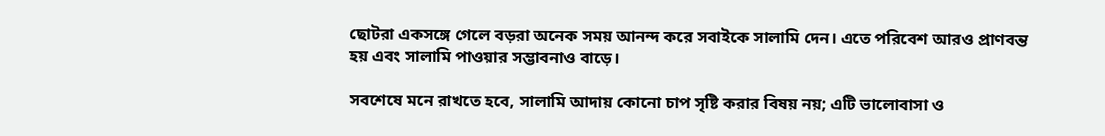ছোটরা একসঙ্গে গেলে বড়রা অনেক সময় আনন্দ করে সবাইকে সালামি দেন। এতে পরিবেশ আরও প্রাণবন্ত হয় এবং সালামি পাওয়ার সম্ভাবনাও বাড়ে।

সবশেষে মনে রাখতে হবে, সালামি আদায় কোনো চাপ সৃষ্টি করার বিষয় নয়; এটি ভালোবাসা ও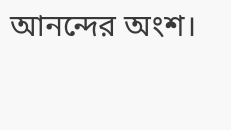আনন্দের অংশ।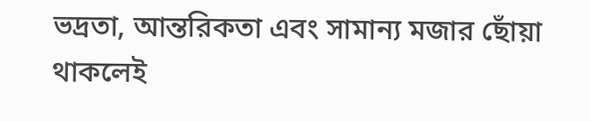ভদ্রতা, আন্তরিকতা এবং সামান্য মজার ছোঁয়া থাকলেই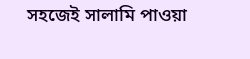সহজেই সালামি পাওয়া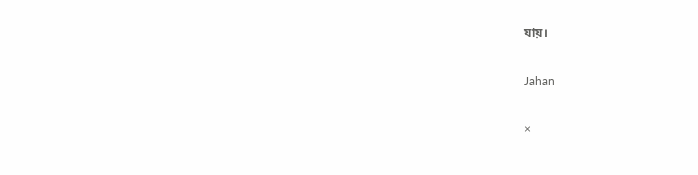যায়।

Jahan

×